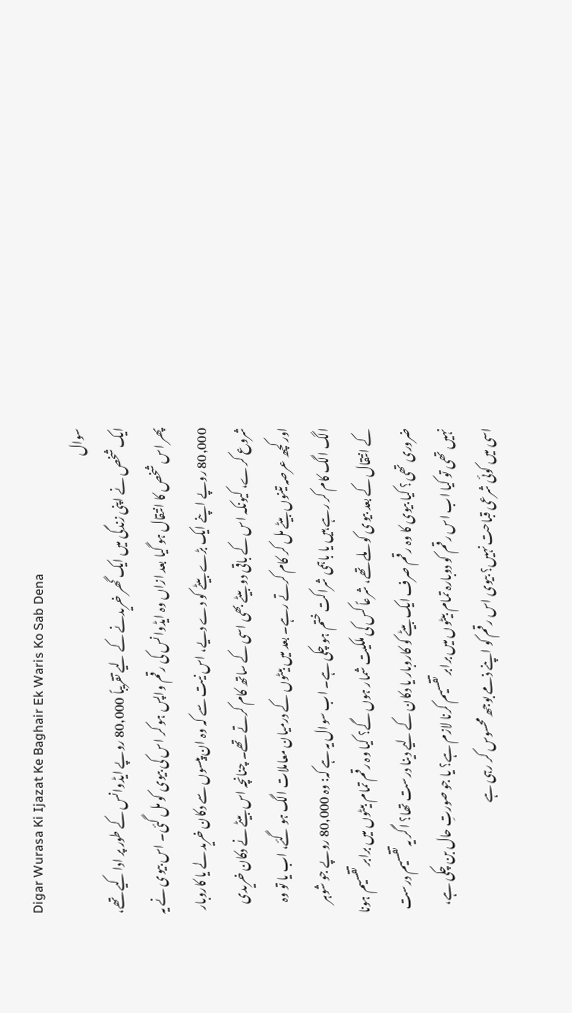Digar Wurasa Ki Ijazat Ke Baghair Ek Waris Ko Sab Dena
سوال
ایک شخص نے اپنی زندگی میں ایک گھر خریدنے کے لیے تقریباً 80,000 روپے ایڈوانس کے طور پر ادا کیے تھے، پھر اس شخص کا انتقال ہو گیا بعد ازاں وہ ایڈوانس کی رقم واپس ہو کر اس کی بیوی کو مل گئی۔ اس بیوی نے یہ 80,000 روپے اپنے ایک بڑے بیٹے کو دے دیے، اس نیت سے کہ وہ ان پیسوں سے دکان خرید لے یا کاروبار شروع کرے، کیونکہ اس کے باقی دو بیٹے بھی اسی کے ساتھ کام کرتے تھے۔ چنانچہ اس بیٹے نے دکان خریدی اور کچھ عرصہ تینوں بیٹے مل کر کام کرتے رہے۔ بعد میں بیٹوں کے درمیان معاملات الگ ہو گئے، اب یا تو وہ الگ الگ کام کر رہے ہیں یا باہمی شراکت ختم ہو چکی ہے۔ اب سوال یہ ہے کہ: وہ 80,000 روپے جو شوہر کے انتقال کے بعد بیوی کو ملے تھے، شرعاً کس کی ملکیت شمار ہوں گے؟ کیا وہ رقم تمام بیٹوں میں برابر تقسیم ہونا ضروری تھی؟ کیا بیوی کا وہ رقم صرف ایک بیٹے کو کاروبار یا دکان کے لیے دینا درست تھا؟ اگر یہ تقسیم درست نہیں تھی تو کیا اب اس رقم کو دوبارہ تمام بیٹوں میں برابر تقسیم کرنا لازم ہے؟ یا جو صورتِ حال بن چکی ہے، اسی میں کوئی شرعی قباحت نہیں؟ بیوی اس رقم کو اپنے ذمے بوجھ محسوس کر رہی ہے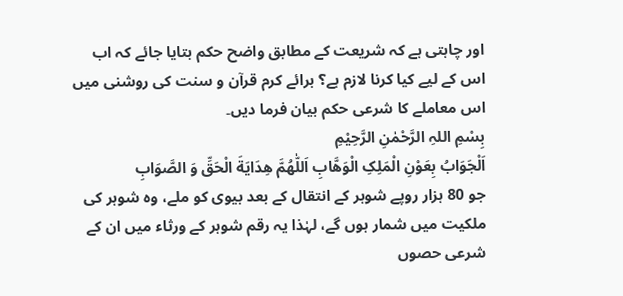اور چاہتی ہے کہ شریعت کے مطابق واضح حکم بتایا جائے کہ اب اس کے لیے کیا کرنا لازم ہے؟ برائے کرم قرآن و سنت کی روشنی میں اس معاملے کا شرعی حکم بیان فرما دیں۔
بِسْمِ اللہِ الرَّحْمٰنِ الرَّحِيْمِ
اَلْجَوَابُ بِعَوْنِ الْمَلِکِ الْوَھَّابِ اَللّٰھُمَّ ھِدَايَةَ الْحَقِّ وَ الصَّوَابِ
جو 80 ہزار روپے شوہر کے انتقال کے بعد بیوی کو ملے، وہ شوہر کی ملکیت میں شمار ہوں گے، لہٰذا یہ رقم شوہر کے ورثاء میں ان کے شرعی حصوں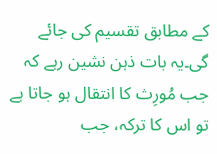کے مطابق تقسیم کی جائے گی۔یہ بات ذہن نشین رہے کہ جب مُورِث کا انتقال ہو جاتا ہے تو اس کا ترکہ، جب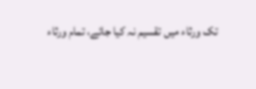تک ورثاء میں تقسیم نہ کیا جائے، تمام ورثاء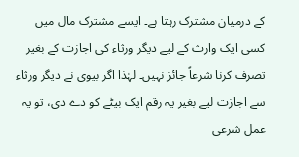کے درمیان مشترک رہتا ہے۔ ایسے مشترک مال میں کسی ایک وارث کے لیے دیگر ورثاء کی اجازت کے بغیر تصرف کرنا شرعاً جائز نہیں۔ لہٰذا اگر بیوی نے دیگر ورثاء سے اجازت لیے بغیر یہ رقم ایک بیٹے کو دے دی، تو یہ عمل شرعی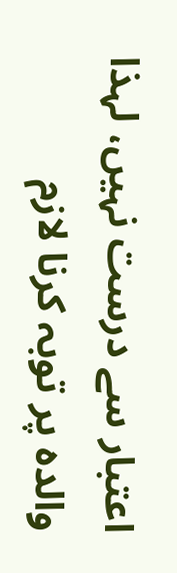اعتبار سے درست نہیں، لہذا والدہ پر توبہ کرنا لازم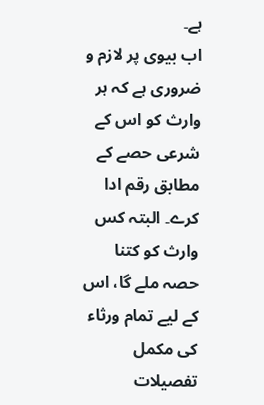ہے۔
اب بیوی پر لازم و ضروری ہے کہ ہر وارث کو اس کے شرعی حصے کے مطابق رقم ادا کرے۔ البتہ کس وارث کو کتنا حصہ ملے گا، اس کے لیے تمام ورثاء کی مکمل تفصیلات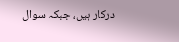درکار ہیں، جبکہ سوال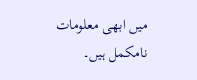میں ابھی معلومات نامکمل ہیں۔